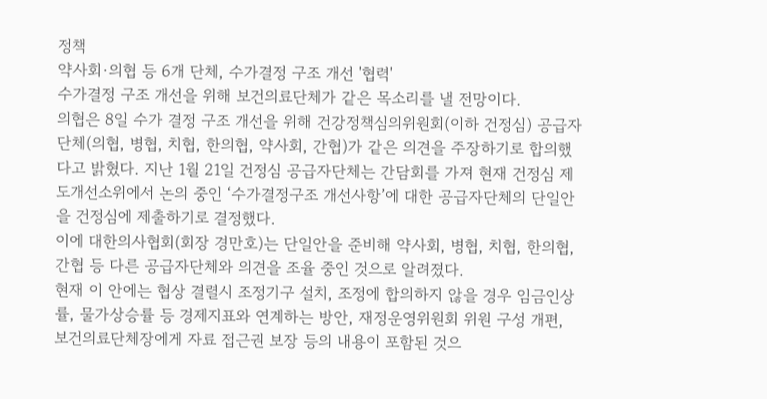정책
약사회·의협 등 6개 단체, 수가결정 구조 개선 '협력'
수가결정 구조 개선을 위해 보건의료단체가 같은 목소리를 낼 전망이다.
의협은 8일 수가 결정 구조 개선을 위해 건강정책심의위원회(이하 건정심) 공급자단체(의협, 병협, 치협, 한의협, 약사회, 간협)가 같은 의견을 주장하기로 합의했다고 밝혔다. 지난 1월 21일 건정심 공급자단체는 간담회를 가져 현재 건정심 제도개선소위에서 논의 중인 ‘수가결정구조 개선사항’에 대한 공급자단체의 단일안을 건정심에 제출하기로 결정했다.
이에 대한의사협회(회장 경만호)는 단일안을 준비해 약사회, 병협, 치협, 한의협, 간협 등 다른 공급자단체와 의견을 조율 중인 것으로 알려졌다.
현재 이 안에는 협상 결렬시 조정기구 설치, 조정에 합의하지 않을 경우 임금인상률, 물가상승률 등 경제지표와 연계하는 방안, 재정운영위원회 위원 구성 개편, 보건의료단체장에게 자료 접근권 보장 등의 내용이 포함된 것으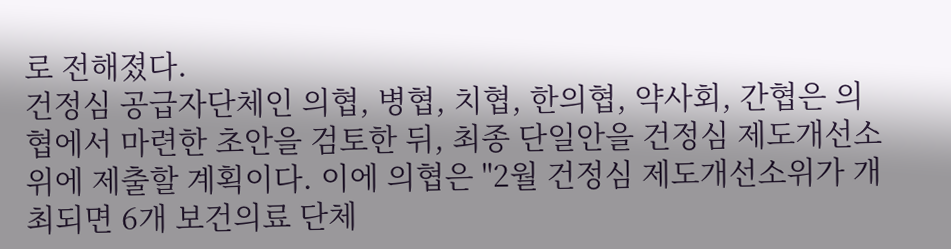로 전해졌다.
건정심 공급자단체인 의협, 병협, 치협, 한의협, 약사회, 간협은 의협에서 마련한 초안을 검토한 뒤, 최종 단일안을 건정심 제도개선소위에 제출할 계획이다. 이에 의협은 "2월 건정심 제도개선소위가 개최되면 6개 보건의료 단체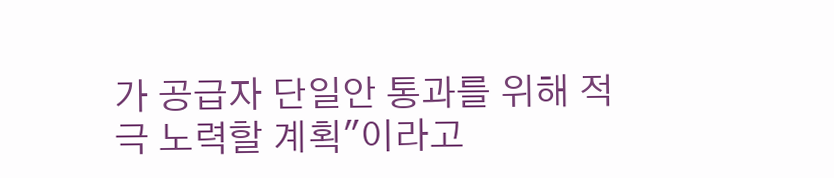가 공급자 단일안 통과를 위해 적극 노력할 계획"이라고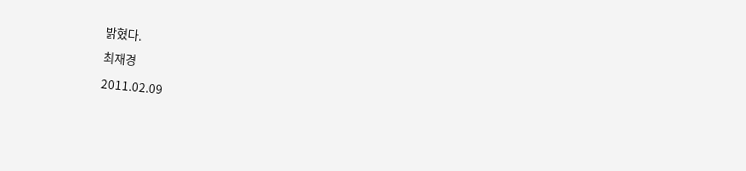밝혔다.
최재경
2011.02.09